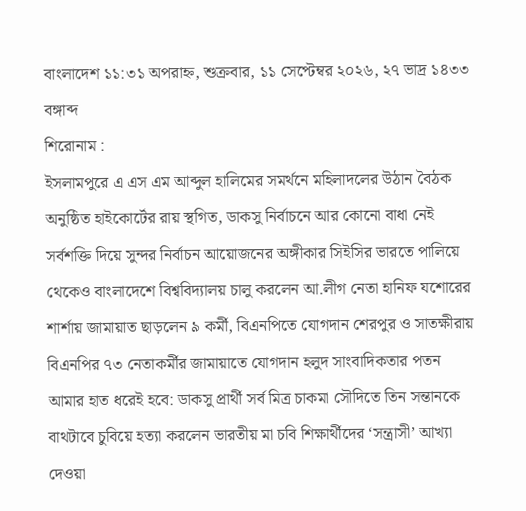বাংলাদেশ ১১:৩১ অপরাহ্ন, শুক্রবার, ১১ সেপ্টেম্বর ২০২৬, ২৭ ভাদ্র ১৪৩৩ বঙ্গাব্দ
শিরোনাম :
ইসলামপুরে এ এস এম আব্দুল হালিমের সমর্থনে মহিলাদলের উঠান বৈঠক অনুষ্ঠিত হাইকোর্টের রায় স্থগিত, ডাকসু নির্বাচনে আর কোনো বাধা নেই সর্বশক্তি দিয়ে সুন্দর নির্বাচন আয়োজনের অঙ্গীকার সিইসির ভারতে পালিয়ে থেকেও বাংলাদেশে বিশ্ববিদ্যালয় চালু করলেন আ.লীগ নেতা হানিফ যশোরের শার্শায় জামায়াত ছাড়লেন ৯ কর্মী, বিএনপিতে যোগদান শেরপুর ও সাতক্ষীরায় বিএনপির ৭৩ নেতাকর্মীর জামায়াতে যোগদান হলুদ সাংবাদিকতার পতন আমার হাত ধরেই হবে: ডাকসু প্রার্থী সর্ব মিত্র চাকমা সৌদিতে তিন সন্তানকে বাথটাবে চুবিয়ে হত্যা করলেন ভারতীয় মা চবি শিক্ষার্থীদের ‘সন্ত্রাসী’ আখ্যা দেওয়া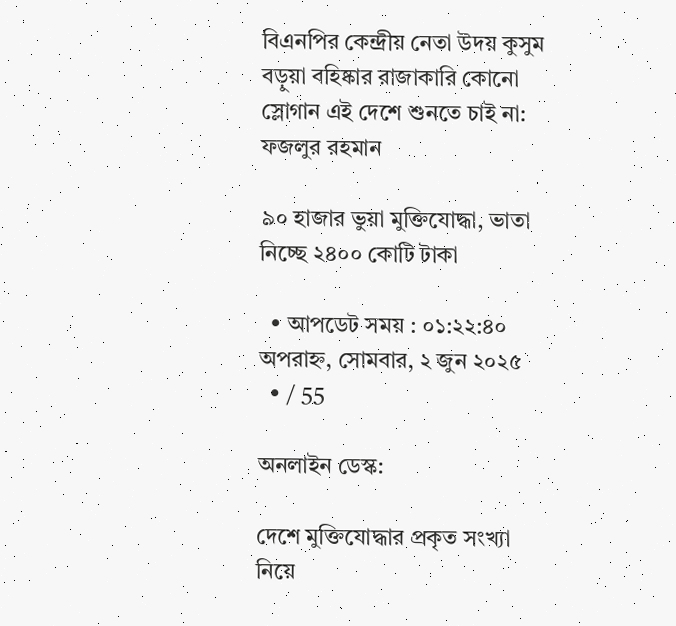বিএনপির কেন্দ্রীয় নেতা উদয় কুসুম বড়ুয়া বহিষ্কার রাজাকারি কোনো স্লোগান এই দেশে শুনতে চাই না: ফজলুর রহমান

৯০ হাজার ভুয়া মুক্তিযোদ্ধা, ভাতা নিচ্ছে ২৪০০ কোটি টাকা

  • আপডেট সময় : ০১:২২:৪০ অপরাহ্ন, সোমবার, ২ জুন ২০২৫
  • / 55

অনলাইন ডেস্ক:

দেশে মুক্তিযোদ্ধার প্রকৃত সংখ্যা নিয়ে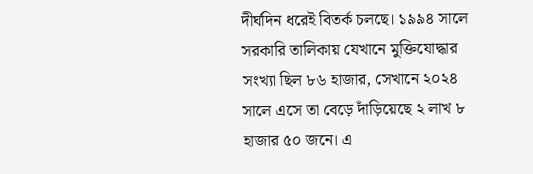দীর্ঘদিন ধরেই বিতর্ক চলছে। ১৯৯৪ সালে সরকারি তালিকায় যেখানে মুক্তিযোদ্ধার সংখ্যা ছিল ৮৬ হাজার, সেখানে ২০২৪ সালে এসে তা বেড়ে দাঁড়িয়েছে ২ লাখ ৮ হাজার ৫০ জনে। এ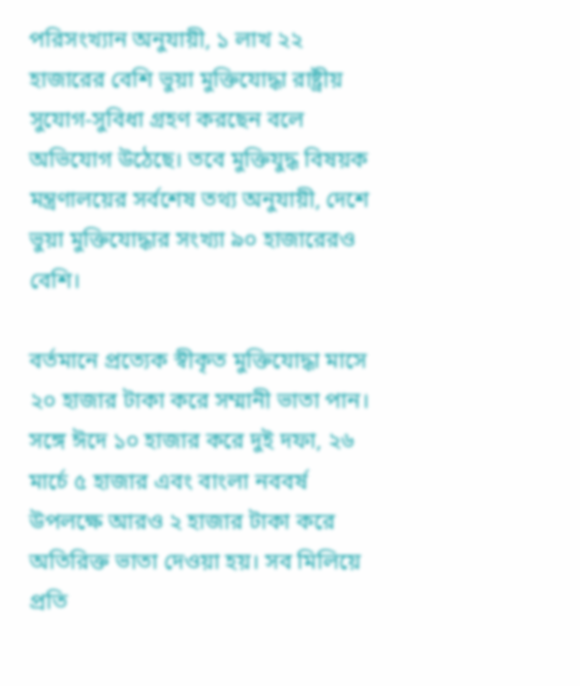পরিসংখ্যান অনুযায়ী, ১ লাখ ২২ হাজারের বেশি ভুয়া মুক্তিযোদ্ধা রাষ্ট্রীয় সুযোগ-সুবিধা গ্রহণ করছেন বলে অভিযোগ উঠেছে। তবে মুক্তিযুদ্ধ বিষয়ক মন্ত্রণালয়ের সর্বশেষ তথ্য অনুযায়ী, দেশে ভুয়া মুক্তিযোদ্ধার সংখ্যা ৯০ হাজারেরও বেশি।

বর্তমানে প্রত্যেক স্বীকৃত মুক্তিযোদ্ধা মাসে ২০ হাজার টাকা করে সম্মানী ভাতা পান। সঙ্গে ঈদে ১০ হাজার করে দুই দফা, ২৬ মার্চে ৫ হাজার এবং বাংলা নববর্ষ উপলক্ষে আরও ২ হাজার টাকা করে অতিরিক্ত ভাতা দেওয়া হয়। সব মিলিয়ে প্রতি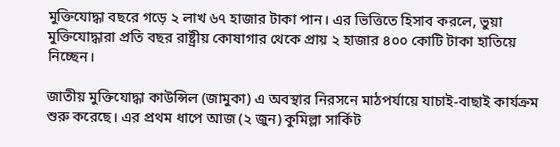মুক্তিযোদ্ধা বছরে গড়ে ২ লাখ ৬৭ হাজার টাকা পান। এর ভিত্তিতে হিসাব করলে, ভুয়া মুক্তিযোদ্ধারা প্রতি বছর রাষ্ট্রীয় কোষাগার থেকে প্রায় ২ হাজার ৪০০ কোটি টাকা হাতিয়ে নিচ্ছেন।

জাতীয় মুক্তিযোদ্ধা কাউন্সিল (জামুকা) এ অবস্থার নিরসনে মাঠপর্যায়ে যাচাই-বাছাই কার্যক্রম শুরু করেছে। এর প্রথম ধাপে আজ (২ জুন) কুমিল্লা সার্কিট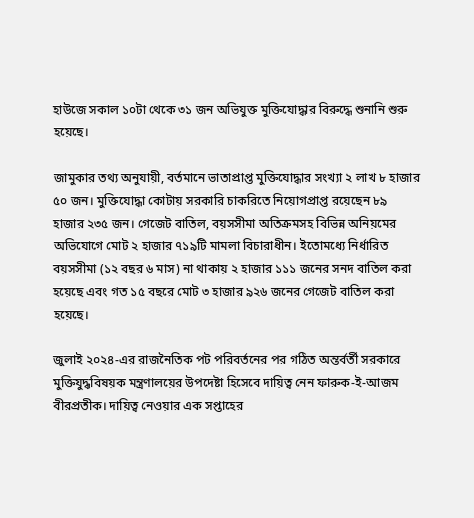হাউজে সকাল ১০টা থেকে ৩১ জন অভিযুক্ত মুক্তিযোদ্ধার বিরুদ্ধে শুনানি শুরু হয়েছে।

জামুকার তথ্য অনুযায়ী, বর্তমানে ভাতাপ্রাপ্ত মুক্তিযোদ্ধার সংখ্যা ২ লাখ ৮ হাজার ৫০ জন। মুক্তিযোদ্ধা কোটায় সরকারি চাকরিতে নিয়োগপ্রাপ্ত রয়েছেন ৮৯ হাজার ২৩৫ জন। গেজেট বাতিল, বয়সসীমা অতিক্রমসহ বিভিন্ন অনিয়মের অভিযোগে মোট ২ হাজার ৭১৯টি মামলা বিচারাধীন। ইতোমধ্যে নির্ধারিত বয়সসীমা (১২ বছর ৬ মাস) না থাকায় ২ হাজার ১১১ জনের সনদ বাতিল করা হয়েছে এবং গত ১৫ বছরে মোট ৩ হাজার ৯২৬ জনের গেজেট বাতিল করা হয়েছে।

জুলাই ২০২৪-এর রাজনৈতিক পট পরিবর্তনের পর গঠিত অন্তর্বর্তী সরকারে মুক্তিযুদ্ধবিষয়ক মন্ত্রণালয়ের উপদেষ্টা হিসেবে দায়িত্ব নেন ফারুক-ই-আজম বীরপ্রতীক। দায়িত্ব নেওয়ার এক সপ্তাহের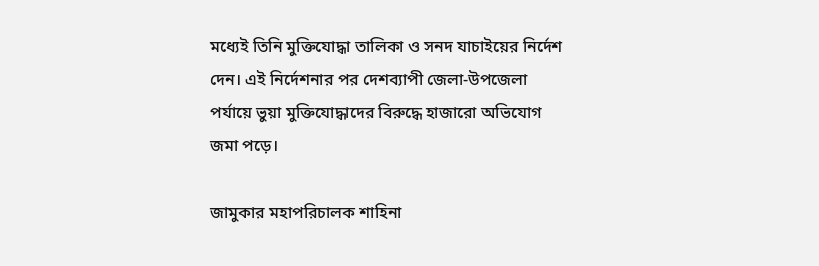মধ্যেই তিনি মুক্তিযোদ্ধা তালিকা ও সনদ যাচাইয়ের নির্দেশ দেন। এই নির্দেশনার পর দেশব্যাপী জেলা-উপজেলা পর্যায়ে ভুয়া মুক্তিযোদ্ধাদের বিরুদ্ধে হাজারো অভিযোগ জমা পড়ে।

জামুকার মহাপরিচালক শাহিনা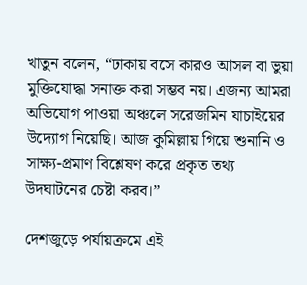খাতুন বলেন, “ঢাকায় বসে কারও আসল বা ভুয়া মুক্তিযোদ্ধা সনাক্ত করা সম্ভব নয়। এজন্য আমরা অভিযোগ পাওয়া অঞ্চলে সরেজমিন যাচাইয়ের উদ্যোগ নিয়েছি। আজ কুমিল্লায় গিয়ে শুনানি ও সাক্ষ্য-প্রমাণ বিশ্লেষণ করে প্রকৃত তথ্য উদঘাটনের চেষ্টা করব।”

দেশজুড়ে পর্যায়ক্রমে এই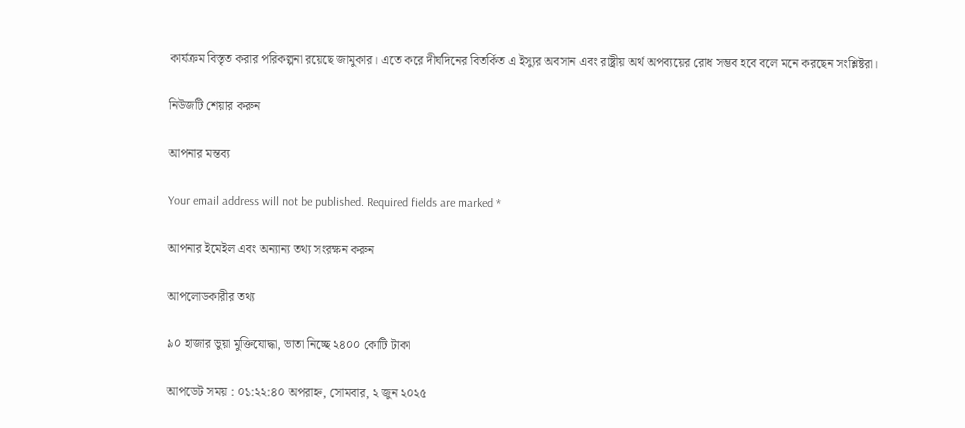কার্যক্রম বিস্তৃত করার পরিকল্পনা রয়েছে জামুকার। এতে করে দীর্ঘদিনের বিতর্কিত এ ইস্যুর অবসান এবং রাষ্ট্রীয় অর্থ অপব্যয়ের রোধ সম্ভব হবে বলে মনে করছেন সংশ্লিষ্টরা।

নিউজটি শেয়ার করুন

আপনার মন্তব্য

Your email address will not be published. Required fields are marked *

আপনার ইমেইল এবং অন্যান্য তথ্য সংরক্ষন করুন

আপলোডকারীর তথ্য

৯০ হাজার ভুয়া মুক্তিযোদ্ধা, ভাতা নিচ্ছে ২৪০০ কোটি টাকা

আপডেট সময় : ০১:২২:৪০ অপরাহ্ন, সোমবার, ২ জুন ২০২৫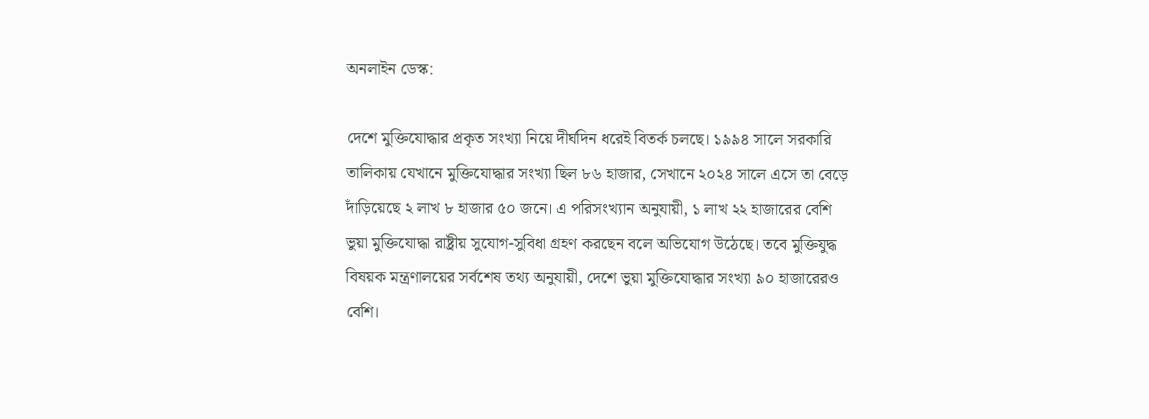অনলাইন ডেস্ক:

দেশে মুক্তিযোদ্ধার প্রকৃত সংখ্যা নিয়ে দীর্ঘদিন ধরেই বিতর্ক চলছে। ১৯৯৪ সালে সরকারি তালিকায় যেখানে মুক্তিযোদ্ধার সংখ্যা ছিল ৮৬ হাজার, সেখানে ২০২৪ সালে এসে তা বেড়ে দাঁড়িয়েছে ২ লাখ ৮ হাজার ৫০ জনে। এ পরিসংখ্যান অনুযায়ী, ১ লাখ ২২ হাজারের বেশি ভুয়া মুক্তিযোদ্ধা রাষ্ট্রীয় সুযোগ-সুবিধা গ্রহণ করছেন বলে অভিযোগ উঠেছে। তবে মুক্তিযুদ্ধ বিষয়ক মন্ত্রণালয়ের সর্বশেষ তথ্য অনুযায়ী, দেশে ভুয়া মুক্তিযোদ্ধার সংখ্যা ৯০ হাজারেরও বেশি।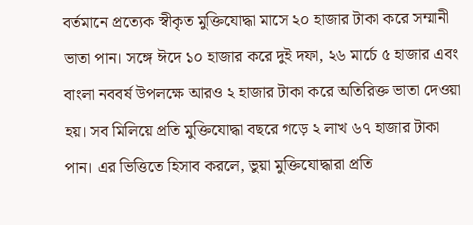বর্তমানে প্রত্যেক স্বীকৃত মুক্তিযোদ্ধা মাসে ২০ হাজার টাকা করে সম্মানী ভাতা পান। সঙ্গে ঈদে ১০ হাজার করে দুই দফা, ২৬ মার্চে ৫ হাজার এবং বাংলা নববর্ষ উপলক্ষে আরও ২ হাজার টাকা করে অতিরিক্ত ভাতা দেওয়া হয়। সব মিলিয়ে প্রতি মুক্তিযোদ্ধা বছরে গড়ে ২ লাখ ৬৭ হাজার টাকা পান। এর ভিত্তিতে হিসাব করলে, ভুয়া মুক্তিযোদ্ধারা প্রতি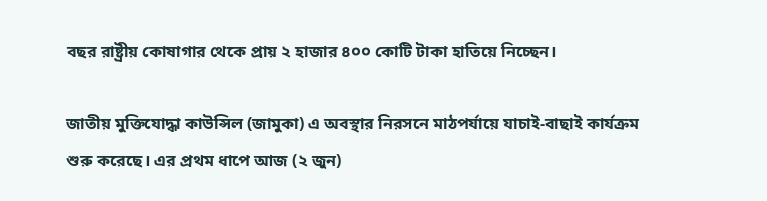বছর রাষ্ট্রীয় কোষাগার থেকে প্রায় ২ হাজার ৪০০ কোটি টাকা হাতিয়ে নিচ্ছেন।

জাতীয় মুক্তিযোদ্ধা কাউন্সিল (জামুকা) এ অবস্থার নিরসনে মাঠপর্যায়ে যাচাই-বাছাই কার্যক্রম শুরু করেছে। এর প্রথম ধাপে আজ (২ জুন)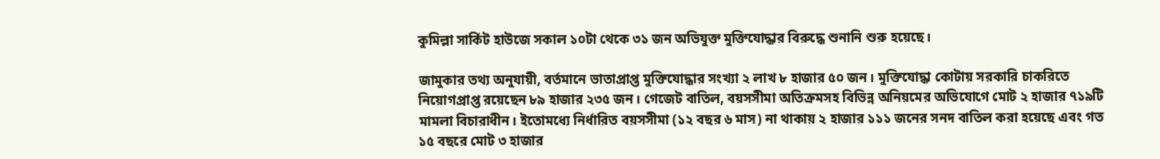কুমিল্লা সার্কিট হাউজে সকাল ১০টা থেকে ৩১ জন অভিযুক্ত মুক্তিযোদ্ধার বিরুদ্ধে শুনানি শুরু হয়েছে।

জামুকার তথ্য অনুযায়ী, বর্তমানে ভাতাপ্রাপ্ত মুক্তিযোদ্ধার সংখ্যা ২ লাখ ৮ হাজার ৫০ জন। মুক্তিযোদ্ধা কোটায় সরকারি চাকরিতে নিয়োগপ্রাপ্ত রয়েছেন ৮৯ হাজার ২৩৫ জন। গেজেট বাতিল, বয়সসীমা অতিক্রমসহ বিভিন্ন অনিয়মের অভিযোগে মোট ২ হাজার ৭১৯টি মামলা বিচারাধীন। ইতোমধ্যে নির্ধারিত বয়সসীমা (১২ বছর ৬ মাস) না থাকায় ২ হাজার ১১১ জনের সনদ বাতিল করা হয়েছে এবং গত ১৫ বছরে মোট ৩ হাজার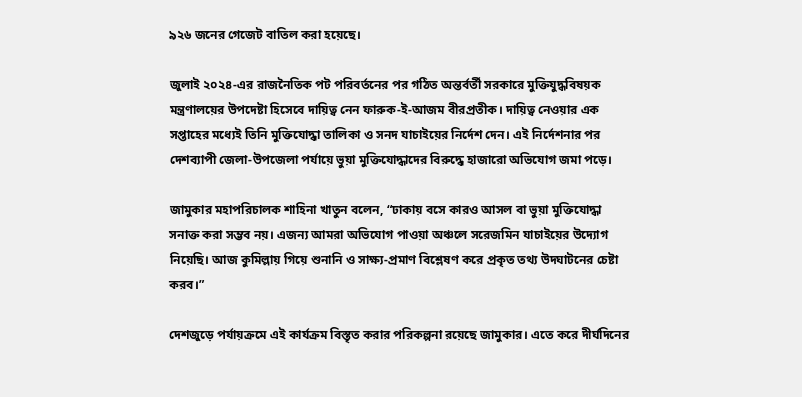৯২৬ জনের গেজেট বাতিল করা হয়েছে।

জুলাই ২০২৪-এর রাজনৈতিক পট পরিবর্তনের পর গঠিত অন্তর্বর্তী সরকারে মুক্তিযুদ্ধবিষয়ক মন্ত্রণালয়ের উপদেষ্টা হিসেবে দায়িত্ব নেন ফারুক-ই-আজম বীরপ্রতীক। দায়িত্ব নেওয়ার এক সপ্তাহের মধ্যেই তিনি মুক্তিযোদ্ধা তালিকা ও সনদ যাচাইয়ের নির্দেশ দেন। এই নির্দেশনার পর দেশব্যাপী জেলা-উপজেলা পর্যায়ে ভুয়া মুক্তিযোদ্ধাদের বিরুদ্ধে হাজারো অভিযোগ জমা পড়ে।

জামুকার মহাপরিচালক শাহিনা খাতুন বলেন, “ঢাকায় বসে কারও আসল বা ভুয়া মুক্তিযোদ্ধা সনাক্ত করা সম্ভব নয়। এজন্য আমরা অভিযোগ পাওয়া অঞ্চলে সরেজমিন যাচাইয়ের উদ্যোগ নিয়েছি। আজ কুমিল্লায় গিয়ে শুনানি ও সাক্ষ্য-প্রমাণ বিশ্লেষণ করে প্রকৃত তথ্য উদঘাটনের চেষ্টা করব।”

দেশজুড়ে পর্যায়ক্রমে এই কার্যক্রম বিস্তৃত করার পরিকল্পনা রয়েছে জামুকার। এতে করে দীর্ঘদিনের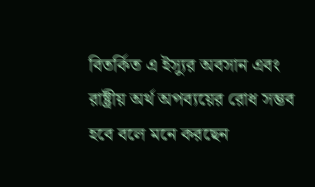বিতর্কিত এ ইস্যুর অবসান এবং রাষ্ট্রীয় অর্থ অপব্যয়ের রোধ সম্ভব হবে বলে মনে করছেন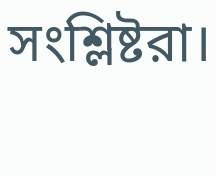সংশ্লিষ্টরা।